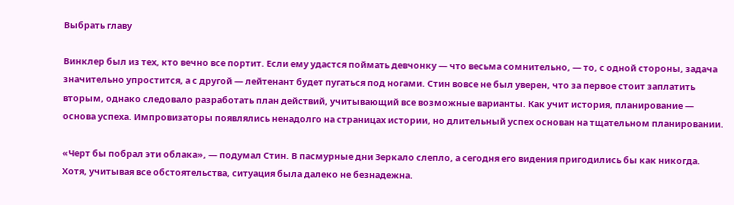Выбрать главу

Винклер был из тех, кто вечно все портит. Если ему удастся поймать девчонку — что весьма сомнительно, — то, с одной стороны, задача значительно упростится, а с другой — лейтенант будет пугаться под ногами. Стин вовсе не был уверен, что за первое стоит заплатить вторым, однако следовало разработать план действий, учитывающий все возможные варианты. Как учит история, планирование — основа успеха. Импровизаторы появлялись ненадолго на страницах истории, но длительный успех основан на тщательном планировании.

«Черт бы побрал эти облака», — подумал Стин. В пасмурные дни Зеркало слепло, а сегодня его видения пригодились бы как никогда. Хотя, учитывая все обстоятельства, ситуация была далеко не безнадежна.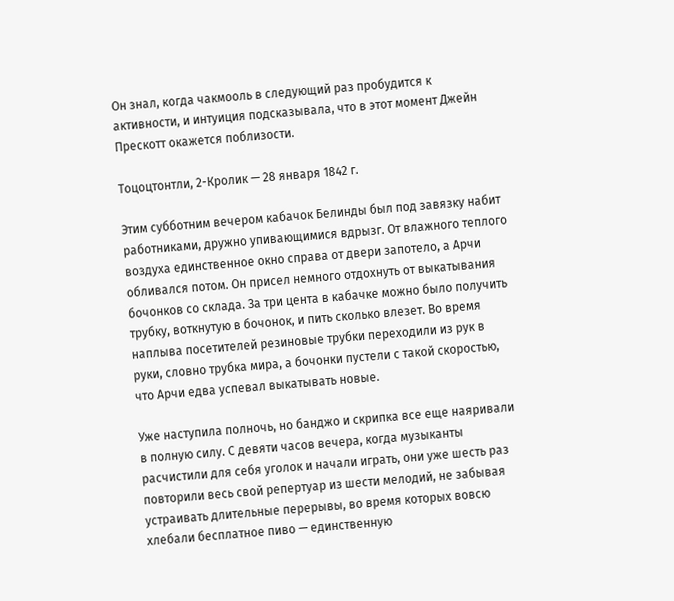Он знал, когда чакмооль в следующий раз пробудится к активности, и интуиция подсказывала, что в этот момент Джейн Прескотт окажется поблизости.

Тоцоцтонтли, 2-Кролик — 28 января 1842 г.

Этим субботним вечером кабачок Белинды был под завязку набит работниками, дружно упивающимися вдрызг. От влажного теплого воздуха единственное окно справа от двери запотело, а Арчи обливался потом. Он присел немного отдохнуть от выкатывания бочонков со склада. За три цента в кабачке можно было получить трубку, воткнутую в бочонок, и пить сколько влезет. Во время наплыва посетителей резиновые трубки переходили из рук в руки, словно трубка мира, а бочонки пустели с такой скоростью, что Арчи едва успевал выкатывать новые.

Уже наступила полночь, но банджо и скрипка все еще наяривали в полную силу. С девяти часов вечера, когда музыканты расчистили для себя уголок и начали играть, они уже шесть раз повторили весь свой репертуар из шести мелодий, не забывая устраивать длительные перерывы, во время которых вовсю хлебали бесплатное пиво — единственную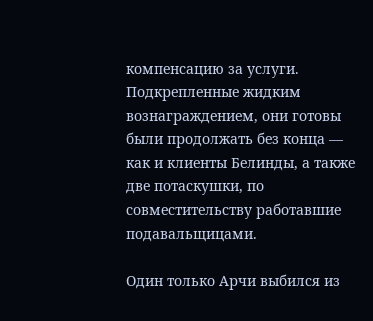компенсацию за услуги. Подкрепленные жидким вознаграждением, они готовы были продолжать без конца — как и клиенты Белинды, а также две потаскушки, по совместительству работавшие подавальщицами.

Один только Арчи выбился из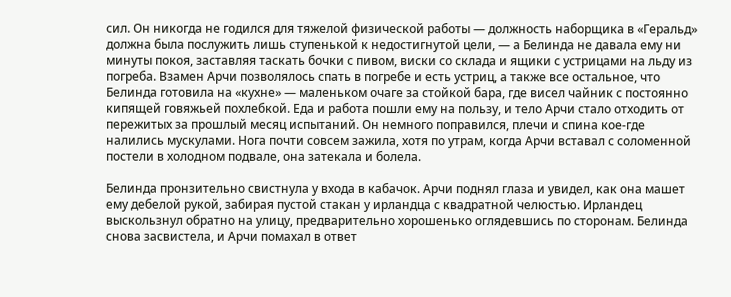сил. Он никогда не годился для тяжелой физической работы — должность наборщика в «Геральд» должна была послужить лишь ступенькой к недостигнутой цели, — а Белинда не давала ему ни минуты покоя, заставляя таскать бочки с пивом, виски со склада и ящики с устрицами на льду из погреба. Взамен Арчи позволялось спать в погребе и есть устриц, а также все остальное, что Белинда готовила на «кухне» — маленьком очаге за стойкой бара, где висел чайник с постоянно кипящей говяжьей похлебкой. Еда и работа пошли ему на пользу, и тело Арчи стало отходить от пережитых за прошлый месяц испытаний. Он немного поправился, плечи и спина кое-где налились мускулами. Нога почти совсем зажила, хотя по утрам, когда Арчи вставал с соломенной постели в холодном подвале, она затекала и болела.

Белинда пронзительно свистнула у входа в кабачок. Арчи поднял глаза и увидел, как она машет ему дебелой рукой, забирая пустой стакан у ирландца с квадратной челюстью. Ирландец выскользнул обратно на улицу, предварительно хорошенько оглядевшись по сторонам. Белинда снова засвистела, и Арчи помахал в ответ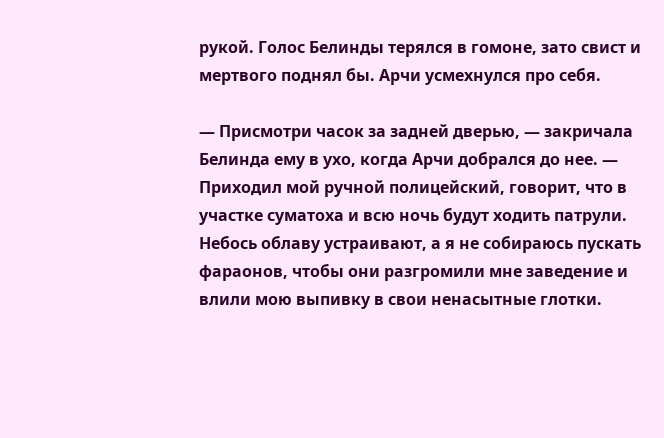рукой. Голос Белинды терялся в гомоне, зато свист и мертвого поднял бы. Арчи усмехнулся про себя.

— Присмотри часок за задней дверью, — закричала Белинда ему в ухо, когда Арчи добрался до нее. — Приходил мой ручной полицейский, говорит, что в участке суматоха и всю ночь будут ходить патрули. Небось облаву устраивают, а я не собираюсь пускать фараонов, чтобы они разгромили мне заведение и влили мою выпивку в свои ненасытные глотки.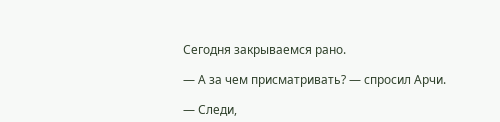Сегодня закрываемся рано.

— А за чем присматривать? — спросил Арчи.

— Следи,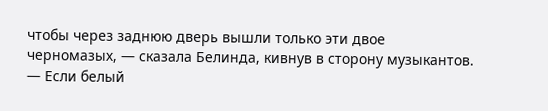чтобы через заднюю дверь вышли только эти двое черномазых, — сказала Белинда, кивнув в сторону музыкантов. — Если белый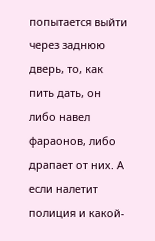попытается выйти через заднюю дверь, то, как пить дать, он либо навел фараонов, либо драпает от них. А если налетит полиция и какой-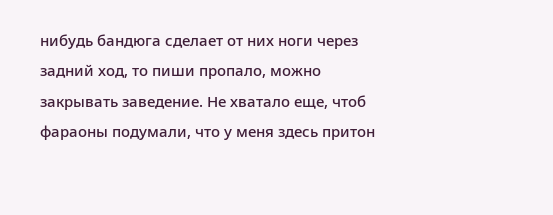нибудь бандюга сделает от них ноги через задний ход, то пиши пропало, можно закрывать заведение. Не хватало еще, чтоб фараоны подумали, что у меня здесь притон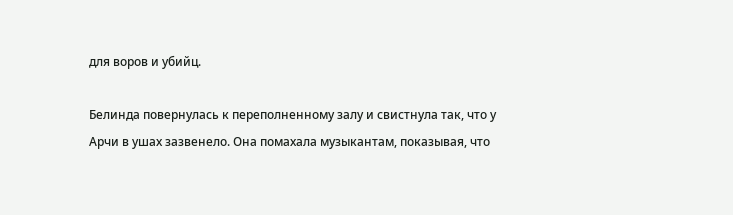для воров и убийц.

Белинда повернулась к переполненному залу и свистнула так, что у Арчи в ушах зазвенело. Она помахала музыкантам, показывая, что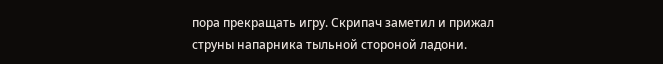пора прекращать игру. Скрипач заметил и прижал струны напарника тыльной стороной ладони.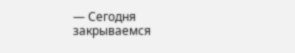— Сегодня закрываемся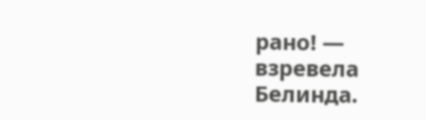рано! — взревела Белинда.